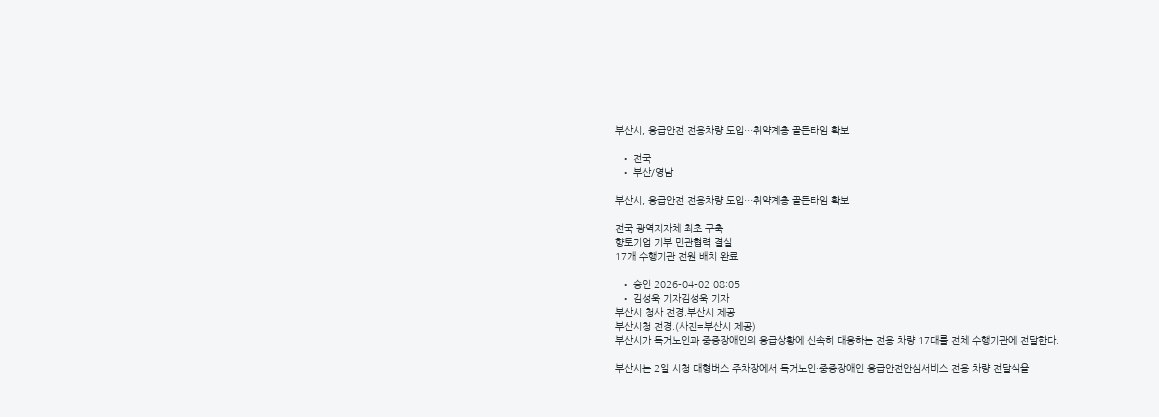부산시, 응급안전 전용차량 도입…취약계층 골든타임 확보

  • 전국
  • 부산/영남

부산시, 응급안전 전용차량 도입…취약계층 골든타임 확보

전국 광역지자체 최초 구축
향토기업 기부 민관협력 결실
17개 수행기관 전원 배치 완료

  • 승인 2026-04-02 08:05
  • 김성욱 기자김성욱 기자
부산시 청사 전경.부산시 제공
부산시청 전경.(사진=부산시 제공)
부산시가 독거노인과 중증장애인의 응급상황에 신속히 대응하는 전용 차량 17대를 전체 수행기관에 전달한다.

부산시는 2일 시청 대형버스 주차장에서 독거노인·중증장애인 응급안전안심서비스 전용 차량 전달식을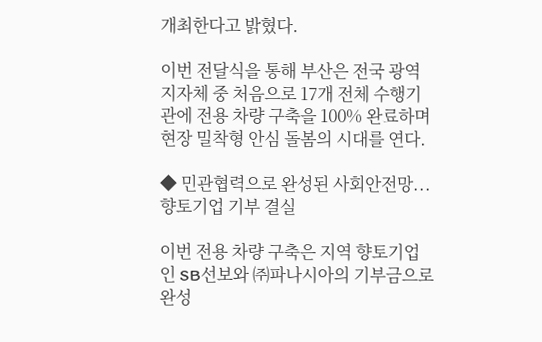개최한다고 밝혔다.

이번 전달식을 통해 부산은 전국 광역 지자체 중 처음으로 17개 전체 수행기관에 전용 차량 구축을 100% 완료하며 현장 밀착형 안심 돌봄의 시대를 연다.

◆ 민관협력으로 완성된 사회안전망... 향토기업 기부 결실

이번 전용 차량 구축은 지역 향토기업인 SB선보와 ㈜파나시아의 기부금으로 완성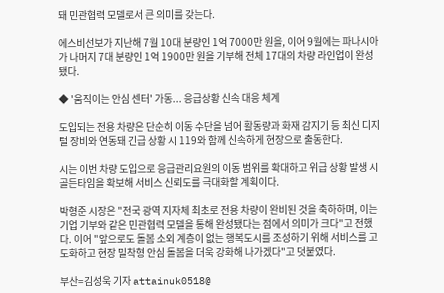돼 민관협력 모델로서 큰 의미를 갖는다.

에스비선보가 지난해 7월 10대 분량인 1억 7000만 원을, 이어 9월에는 파나시아가 나머지 7대 분량인 1억 1900만 원을 기부해 전체 17대의 차량 라인업이 완성됐다.

◆ '움직이는 안심 센터' 가동... 응급상황 신속 대응 체계

도입되는 전용 차량은 단순히 이동 수단을 넘어 활동량과 화재 감지기 등 최신 디지털 장비와 연동돼 긴급 상황 시 119와 함께 신속하게 현장으로 출동한다.

시는 이번 차량 도입으로 응급관리요원의 이동 범위를 확대하고 위급 상황 발생 시 골든타임을 확보해 서비스 신뢰도를 극대화할 계획이다.

박형준 시장은 "전국 광역 지자체 최초로 전용 차량이 완비된 것을 축하하며, 이는 기업 기부와 같은 민관협력 모델을 통해 완성됐다는 점에서 의미가 크다"고 전했다. 이어 "앞으로도 돌봄 소외 계층이 없는 행복도시를 조성하기 위해 서비스를 고도화하고 현장 밀착형 안심 돌봄을 더욱 강화해 나가겠다"고 덧붙였다.

부산=김성욱 기자 attainuk0518@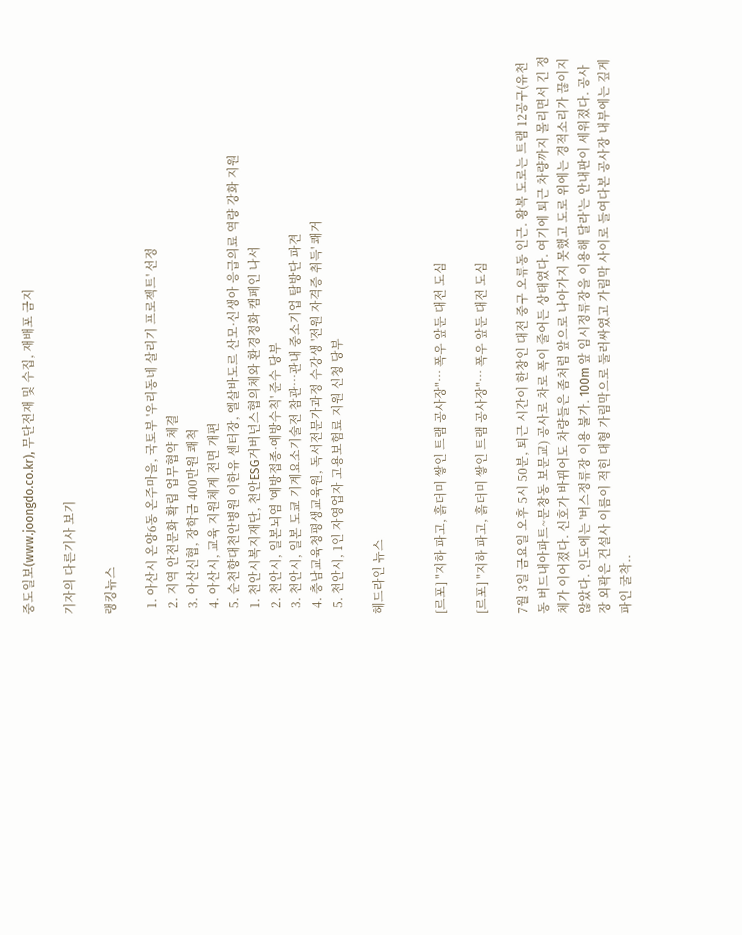중도일보(www.joongdo.co.kr), 무단전재 및 수집, 재배포 금지

기자의 다른기사 보기

랭킹뉴스

  1. 아산시 온양6동 온주마을, 국토부 '우리동네 살리기 프로젝트' 선정
  2. 지역 안전문화 확립 업무협약 체결
  3. 아산신협, 장학금 400만원 쾌척
  4. 아산시, 교육 지원체계 전면 개편
  5. 순천향대천안병원 이한유 센터장, 엘살바도르 산모·신생아 응급의료 역량 강화 지원
  1. 천안시복지재단, 천안ESG거버넌스협의체와 환경정화 캠페인 나서
  2. 천안시, 일본뇌염 '예방접종·예방수칙' 준수 당부
  3. 천안시, 일본 도쿄 기계요소기술전 참관…관내 중소기업 탐방단 파견
  4. 충남교육청평생교육원, 독서전문가과정 수강생 '전원 자격증 취득' 쾌거
  5. 천안시, 1인 자영업자 고용보험료 지원 신청 당부

헤드라인 뉴스


[르포] "지하 파고, 흙더미 쌓인 트램 공사장"… 폭우 앞둔 대전 도심

[르포] "지하 파고, 흙더미 쌓인 트램 공사장"… 폭우 앞둔 대전 도심

7월 3일 금요일 오후 5시 50분, 퇴근 시간이 한창인 대전 중구 오류동 인근. 왕복 도로는 트램 12공구(유천동 버드내아파트~문창동 보문교) 공사로 차로 폭이 줄어든 상태였다. 여기에 퇴근 차량까지 몰리면서 긴 정체가 이어졌다. 신호가 바뀌어도 차량들은 좀처럼 앞으로 나아가지 못했고 도로 위에는 경적소리가 끊이지 않았다. 인도에는 '버스정류장 이용 불가. 100m 앞 임시정류장을 이용해 달라'는 안내판이 세워졌다. 공사장 외곽은 건설사 이름이 적힌 대형 가림막으로 둘러싸였고 가림막 사이로 들여다본 공사장 내부에는 깊게 파인 굴착..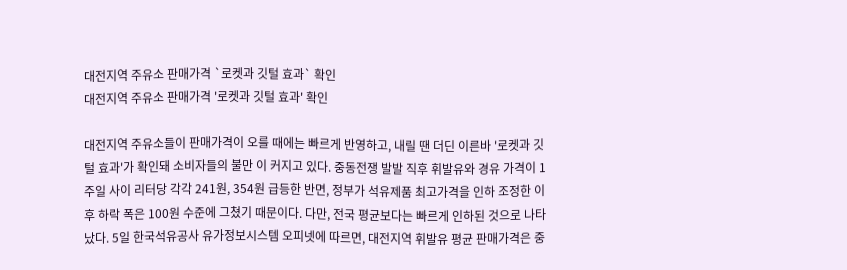대전지역 주유소 판매가격 `로켓과 깃털 효과` 확인
대전지역 주유소 판매가격 '로켓과 깃털 효과' 확인

대전지역 주유소들이 판매가격이 오를 때에는 빠르게 반영하고, 내릴 땐 더딘 이른바 '로켓과 깃털 효과'가 확인돼 소비자들의 불만 이 커지고 있다. 중동전쟁 발발 직후 휘발유와 경유 가격이 1주일 사이 리터당 각각 241원, 354원 급등한 반면, 정부가 석유제품 최고가격을 인하 조정한 이후 하락 폭은 100원 수준에 그쳤기 때문이다. 다만, 전국 평균보다는 빠르게 인하된 것으로 나타났다. 5일 한국석유공사 유가정보시스템 오피넷에 따르면, 대전지역 휘발유 평균 판매가격은 중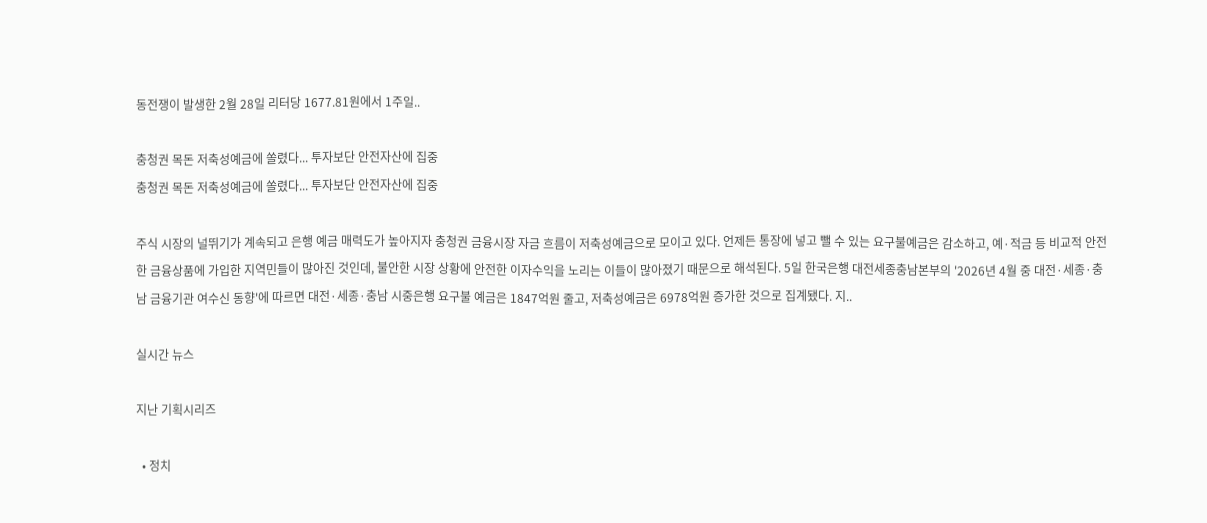동전쟁이 발생한 2월 28일 리터당 1677.81원에서 1주일..

충청권 목돈 저축성예금에 쏠렸다... 투자보단 안전자산에 집중
충청권 목돈 저축성예금에 쏠렸다... 투자보단 안전자산에 집중

주식 시장의 널뛰기가 계속되고 은행 예금 매력도가 높아지자 충청권 금융시장 자금 흐름이 저축성예금으로 모이고 있다. 언제든 통장에 넣고 뺄 수 있는 요구불예금은 감소하고, 예·적금 등 비교적 안전한 금융상품에 가입한 지역민들이 많아진 것인데, 불안한 시장 상황에 안전한 이자수익을 노리는 이들이 많아졌기 때문으로 해석된다. 5일 한국은행 대전세종충남본부의 '2026년 4월 중 대전·세종·충남 금융기관 여수신 동향'에 따르면 대전·세종·충남 시중은행 요구불 예금은 1847억원 줄고, 저축성예금은 6978억원 증가한 것으로 집계됐다. 지..

실시간 뉴스

지난 기획시리즈

  • 정치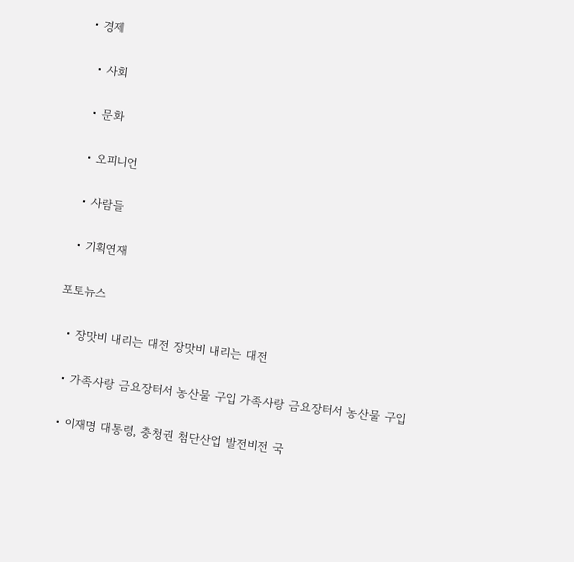• 경제

  • 사회

  • 문화

  • 오피니언

  • 사람들

  • 기획연재

포토뉴스

  • 장맛비 내리는 대전 장맛비 내리는 대전

  • 가족사랑 금요장터서 농산물 구입 가족사랑 금요장터서 농산물 구입

  • 이재명 대통령, 충청권 첨단산업 발전비전 국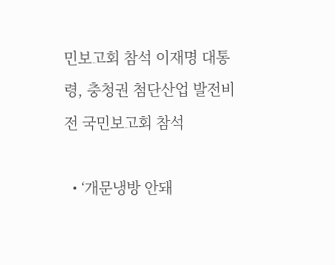민보고회 참석 이재명 대통령, 충청권 첨단산업 발전비전 국민보고회 참석

  • ‘개문냉방 안돼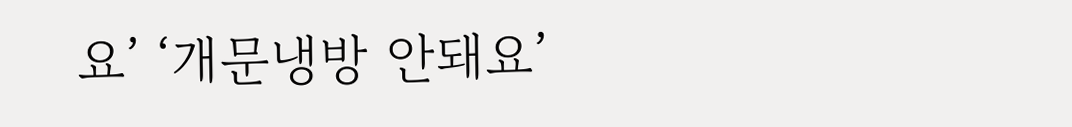요’ ‘개문냉방 안돼요’